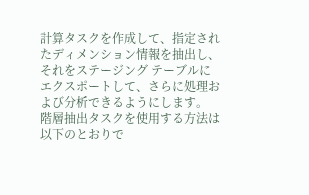計算タスクを作成して、指定されたディメンション情報を抽出し、それをステージング テーブルにエクスポートして、さらに処理および分析できるようにします。
階層抽出タスクを使用する方法は以下のとおりで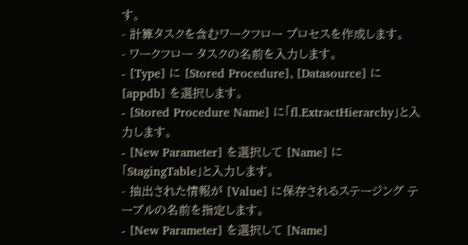す。
- 計算タスクを含むワークフロー プロセスを作成します。
- ワークフロー タスクの名前を入力します。
- [Type] に [Stored Procedure]、[Datasource] に [appdb] を選択します。
- [Stored Procedure Name] に「fl.ExtractHierarchy」と入力します。
- [New Parameter] を選択して [Name] に「StagingTable」と入力します。
- 抽出された情報が [Value] に保存されるステージング テーブルの名前を指定します。
- [New Parameter] を選択して [Name]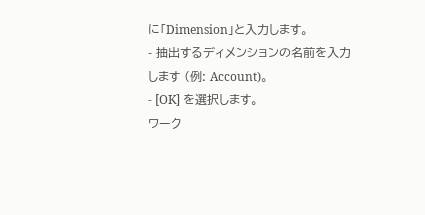に「Dimension」と入力します。
- 抽出するディメンションの名前を入力します (例: Account)。
- [OK] を選択します。
ワーク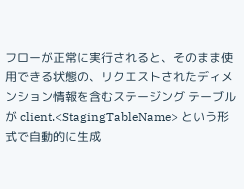フローが正常に実行されると、そのまま使用できる状態の、リクエストされたディメンション情報を含むステージング テーブルが client.<StagingTableName> という形式で自動的に生成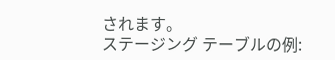されます。
ステージング テーブルの例: